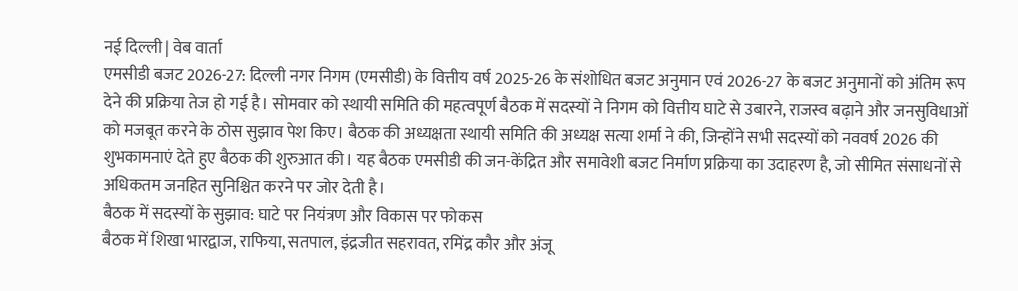नई दिल्ली | वेब वार्ता
एमसीडी बजट 2026-27: दिल्ली नगर निगम (एमसीडी) के वित्तीय वर्ष 2025-26 के संशोधित बजट अनुमान एवं 2026-27 के बजट अनुमानों को अंतिम रूप देने की प्रक्रिया तेज हो गई है। सोमवार को स्थायी समिति की महत्वपूर्ण बैठक में सदस्यों ने निगम को वित्तीय घाटे से उबारने, राजस्व बढ़ाने और जनसुविधाओं को मजबूत करने के ठोस सुझाव पेश किए। बैठक की अध्यक्षता स्थायी समिति की अध्यक्ष सत्या शर्मा ने की, जिन्होंने सभी सदस्यों को नववर्ष 2026 की शुभकामनाएं देते हुए बैठक की शुरुआत की। यह बैठक एमसीडी की जन-केंद्रित और समावेशी बजट निर्माण प्रक्रिया का उदाहरण है, जो सीमित संसाधनों से अधिकतम जनहित सुनिश्चित करने पर जोर देती है।
बैठक में सदस्यों के सुझाव: घाटे पर नियंत्रण और विकास पर फोकस
बैठक में शिखा भारद्वाज, राफिया, सतपाल, इंद्रजीत सहरावत, रमिंद्र कौर और अंजू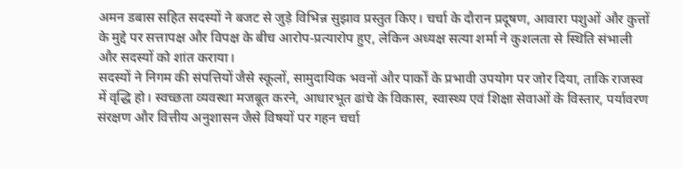अमन डबास सहित सदस्यों ने बजट से जुड़े विभिन्न सुझाव प्रस्तुत किए। चर्चा के दौरान प्रदूषण, आवारा पशुओं और कुत्तों के मुद्दे पर सत्तापक्ष और विपक्ष के बीच आरोप-प्रत्यारोप हुए, लेकिन अध्यक्ष सत्या शर्मा ने कुशलता से स्थिति संभाली और सदस्यों को शांत कराया।
सदस्यों ने निगम की संपत्तियों जैसे स्कूलों, सामुदायिक भवनों और पार्कों के प्रभावी उपयोग पर जोर दिया, ताकि राजस्व में वृद्धि हो। स्वच्छता व्यवस्था मजबूत करने, आधारभूत ढांचे के विकास, स्वास्थ्य एवं शिक्षा सेवाओं के विस्तार, पर्यावरण संरक्षण और वित्तीय अनुशासन जैसे विषयों पर गहन चर्चा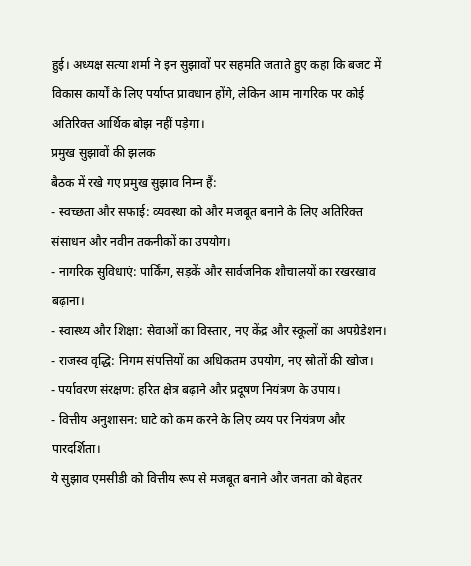हुई। अध्यक्ष सत्या शर्मा ने इन सुझावों पर सहमति जताते हुए कहा कि बजट में विकास कार्यों के लिए पर्याप्त प्रावधान होंगे, लेकिन आम नागरिक पर कोई अतिरिक्त आर्थिक बोझ नहीं पड़ेगा।
प्रमुख सुझावों की झलक
बैठक में रखे गए प्रमुख सुझाव निम्न हैं:
- स्वच्छता और सफाई: व्यवस्था को और मजबूत बनाने के लिए अतिरिक्त संसाधन और नवीन तकनीकों का उपयोग।
- नागरिक सुविधाएं: पार्किंग, सड़कें और सार्वजनिक शौचालयों का रखरखाव बढ़ाना।
- स्वास्थ्य और शिक्षा: सेवाओं का विस्तार, नए केंद्र और स्कूलों का अपग्रेडेशन।
- राजस्व वृद्धि: निगम संपत्तियों का अधिकतम उपयोग, नए स्रोतों की खोज।
- पर्यावरण संरक्षण: हरित क्षेत्र बढ़ाने और प्रदूषण नियंत्रण के उपाय।
- वित्तीय अनुशासन: घाटे को कम करने के लिए व्यय पर नियंत्रण और पारदर्शिता।
ये सुझाव एमसीडी को वित्तीय रूप से मजबूत बनाने और जनता को बेहतर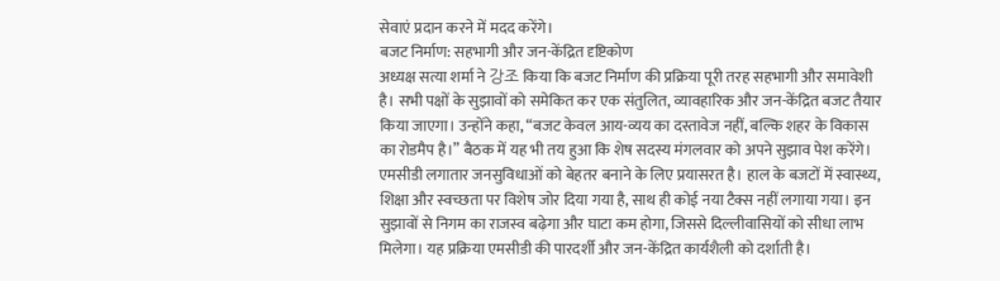सेवाएं प्रदान करने में मदद करेंगे।
बजट निर्माण: सहभागी और जन-केंद्रित दृष्टिकोण
अध्यक्ष सत्या शर्मा ने 강조 किया कि बजट निर्माण की प्रक्रिया पूरी तरह सहभागी और समावेशी है। सभी पक्षों के सुझावों को समेकित कर एक संतुलित, व्यावहारिक और जन-केंद्रित बजट तैयार किया जाएगा। उन्होंने कहा, “बजट केवल आय-व्यय का दस्तावेज नहीं, बल्कि शहर के विकास का रोडमैप है।” बैठक में यह भी तय हुआ कि शेष सदस्य मंगलवार को अपने सुझाव पेश करेंगे।
एमसीडी लगातार जनसुविधाओं को बेहतर बनाने के लिए प्रयासरत है। हाल के बजटों में स्वास्थ्य, शिक्षा और स्वच्छता पर विशेष जोर दिया गया है, साथ ही कोई नया टैक्स नहीं लगाया गया। इन सुझावों से निगम का राजस्व बढ़ेगा और घाटा कम होगा, जिससे दिल्लीवासियों को सीधा लाभ मिलेगा। यह प्रक्रिया एमसीडी की पारदर्शी और जन-केंद्रित कार्यशैली को दर्शाती है।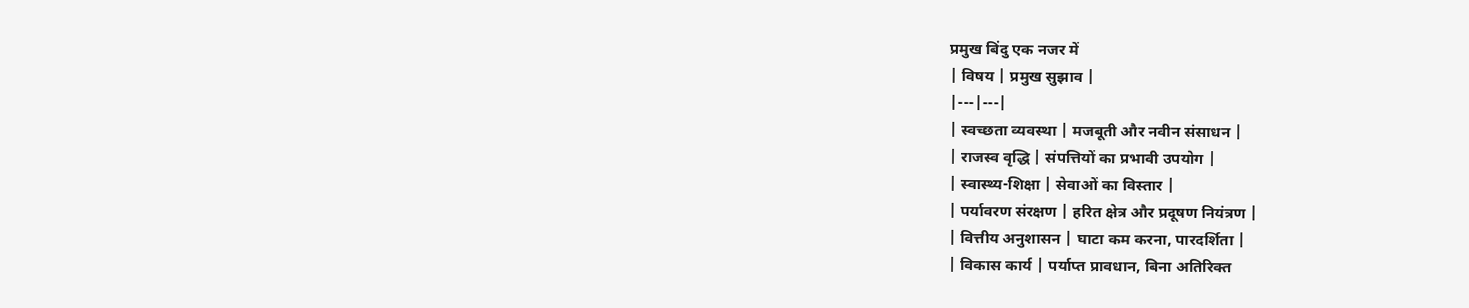प्रमुख बिंदु एक नजर में
| विषय | प्रमुख सुझाव |
|---|---|
| स्वच्छता व्यवस्था | मजबूती और नवीन संसाधन |
| राजस्व वृद्धि | संपत्तियों का प्रभावी उपयोग |
| स्वास्थ्य-शिक्षा | सेवाओं का विस्तार |
| पर्यावरण संरक्षण | हरित क्षेत्र और प्रदूषण नियंत्रण |
| वित्तीय अनुशासन | घाटा कम करना, पारदर्शिता |
| विकास कार्य | पर्याप्त प्रावधान, बिना अतिरिक्त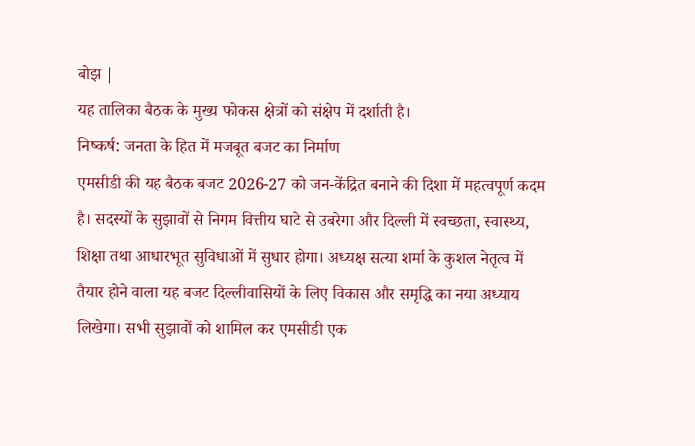बोझ |
यह तालिका बैठक के मुख्य फोकस क्षेत्रों को संक्षेप में दर्शाती है।
निष्कर्ष: जनता के हित में मजबूत बजट का निर्माण
एमसीडी की यह बैठक बजट 2026-27 को जन-केंद्रित बनाने की दिशा में महत्वपूर्ण कदम है। सदस्यों के सुझावों से निगम वित्तीय घाटे से उबरेगा और दिल्ली में स्वच्छता, स्वास्थ्य, शिक्षा तथा आधारभूत सुविधाओं में सुधार होगा। अध्यक्ष सत्या शर्मा के कुशल नेतृत्व में तैयार होने वाला यह बजट दिल्लीवासियों के लिए विकास और समृद्धि का नया अध्याय लिखेगा। सभी सुझावों को शामिल कर एमसीडी एक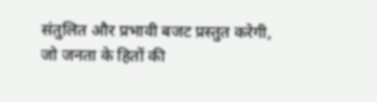संतुलित और प्रभावी बजट प्रस्तुत करेगी, जो जनता के हितों की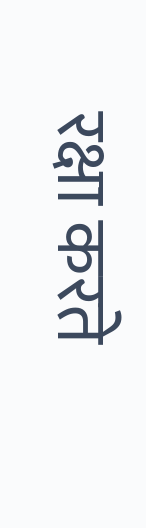रक्षा करते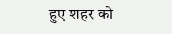हुए शहर को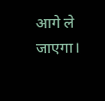आगे ले जाएगा।